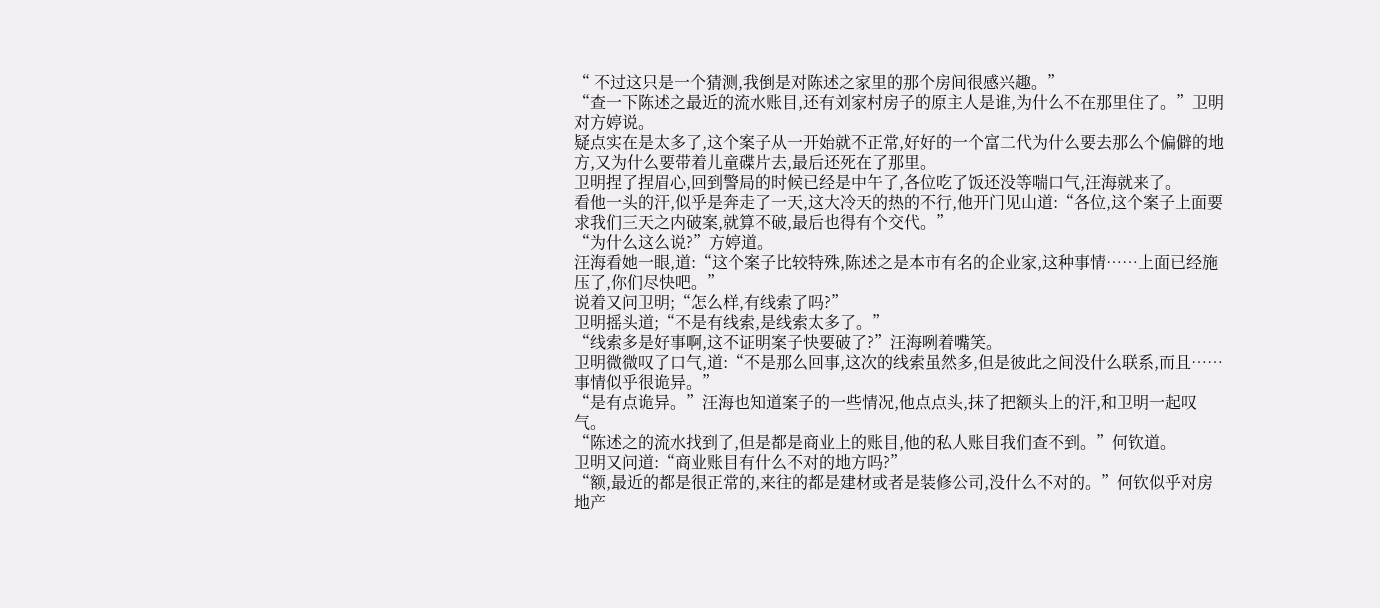“ 不过这只是一个猜测,我倒是对陈述之家里的那个房间很感兴趣。”
“查一下陈述之最近的流水账目,还有刘家村房子的原主人是谁,为什么不在那里住了。”卫明对方婷说。
疑点实在是太多了,这个案子从一开始就不正常,好好的一个富二代为什么要去那么个偏僻的地方,又为什么要带着儿童碟片去,最后还死在了那里。
卫明捏了捏眉心,回到警局的时候已经是中午了,各位吃了饭还没等喘口气,汪海就来了。
看他一头的汗,似乎是奔走了一天,这大冷天的热的不行,他开门见山道:“各位,这个案子上面要求我们三天之内破案,就算不破,最后也得有个交代。”
“为什么这么说?”方婷道。
汪海看她一眼,道:“这个案子比较特殊,陈述之是本市有名的企业家,这种事情……上面已经施压了,你们尽快吧。”
说着又问卫明;“怎么样,有线索了吗?”
卫明摇头道;“不是有线索,是线索太多了。”
“线索多是好事啊,这不证明案子快要破了?”汪海咧着嘴笑。
卫明微微叹了口气,道:“不是那么回事,这次的线索虽然多,但是彼此之间没什么联系,而且……事情似乎很诡异。”
“是有点诡异。”汪海也知道案子的一些情况,他点点头,抹了把额头上的汗,和卫明一起叹气。
“陈述之的流水找到了,但是都是商业上的账目,他的私人账目我们查不到。”何钦道。
卫明又问道:“商业账目有什么不对的地方吗?”
“额,最近的都是很正常的,来往的都是建材或者是装修公司,没什么不对的。”何钦似乎对房地产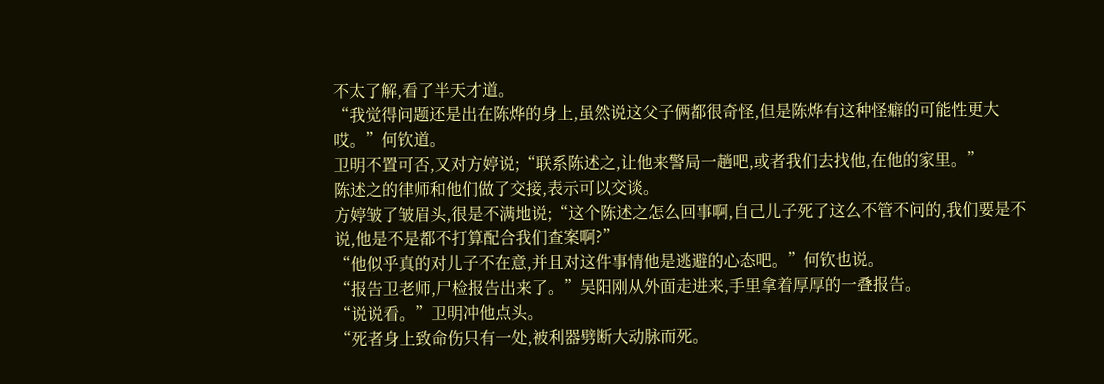不太了解,看了半天才道。
“我觉得问题还是出在陈烨的身上,虽然说这父子俩都很奇怪,但是陈烨有这种怪癖的可能性更大哎。”何钦道。
卫明不置可否,又对方婷说;“联系陈述之,让他来警局一趟吧,或者我们去找他,在他的家里。”
陈述之的律师和他们做了交接,表示可以交谈。
方婷皱了皱眉头,很是不满地说;“这个陈述之怎么回事啊,自己儿子死了这么不管不问的,我们要是不说,他是不是都不打算配合我们查案啊?”
“他似乎真的对儿子不在意,并且对这件事情他是逃避的心态吧。”何钦也说。
“报告卫老师,尸检报告出来了。”吴阳刚从外面走进来,手里拿着厚厚的一叠报告。
“说说看。”卫明冲他点头。
“死者身上致命伤只有一处,被利器劈断大动脉而死。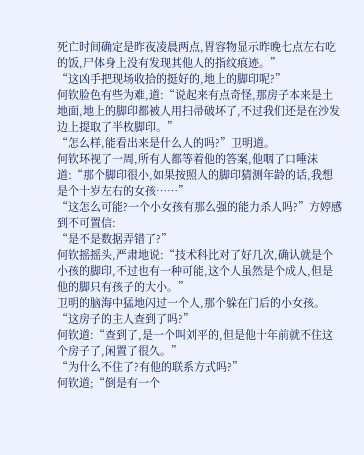死亡时间确定是昨夜凌晨两点,胃容物显示昨晚七点左右吃的饭,尸体身上没有发现其他人的指纹痕迹。”
“这凶手把现场收拾的挺好的,地上的脚印呢?”
何钦脸色有些为难,道:“说起来有点奇怪,那房子本来是土地面,地上的脚印都被人用扫帚破坏了,不过我们还是在沙发边上提取了半枚脚印。”
“怎么样,能看出来是什么人的吗?”卫明道。
何钦环视了一周,所有人都等着他的答案,他咽了口唾沫道:“那个脚印很小,如果按照人的脚印猜测年龄的话,我想是个十岁左右的女孩……”
“这怎么可能?一个小女孩有那么强的能力杀人吗?”方婷感到不可置信:
“是不是数据弄错了?”
何钦摇摇头,严肃地说:“技术科比对了好几次,确认就是个小孩的脚印,不过也有一种可能,这个人虽然是个成人,但是他的脚只有孩子的大小。”
卫明的脑海中猛地闪过一个人,那个躲在门后的小女孩。
“这房子的主人查到了吗?”
何钦道:“查到了,是一个叫刘平的,但是他十年前就不住这个房子了,闲置了很久。”
“为什么不住了?有他的联系方式吗?”
何钦道;“倒是有一个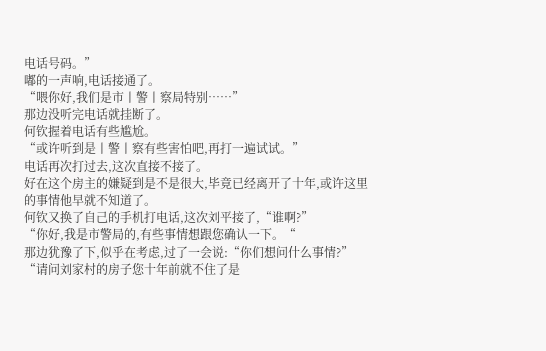电话号码。”
嘟的一声响,电话接通了。
“喂你好,我们是市丨警丨察局特别……”
那边没听完电话就挂断了。
何钦握着电话有些尴尬。
“或许听到是丨警丨察有些害怕吧,再打一遍试试。”
电话再次打过去,这次直接不接了。
好在这个房主的嫌疑到是不是很大,毕竟已经离开了十年,或许这里的事情他早就不知道了。
何钦又换了自己的手机打电话,这次刘平接了,“谁啊?”
“你好,我是市警局的,有些事情想跟您确认一下。“
那边犹豫了下,似乎在考虑,过了一会说:“你们想问什么事情?”
“请问刘家村的房子您十年前就不住了是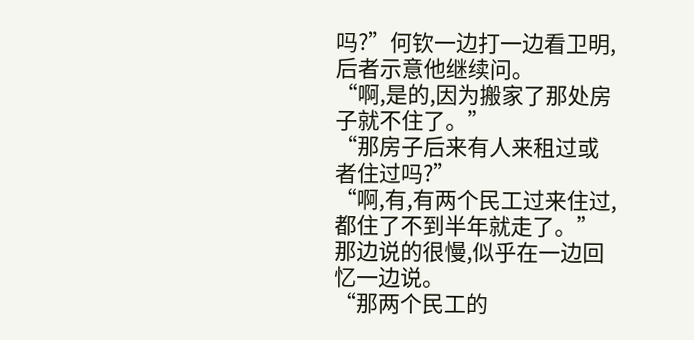吗?”何钦一边打一边看卫明,后者示意他继续问。
“啊,是的,因为搬家了那处房子就不住了。”
“那房子后来有人来租过或者住过吗?”
“啊,有,有两个民工过来住过,都住了不到半年就走了。”那边说的很慢,似乎在一边回忆一边说。
“那两个民工的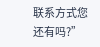联系方式您还有吗?”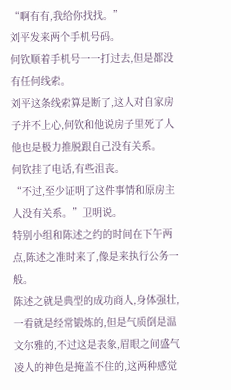“啊有有,我给你找找。”
刘平发来两个手机号码。
何钦顺着手机号一一打过去,但是都没有任何线索。
刘平这条线索算是断了,这人对自家房子并不上心,何钦和他说房子里死了人他也是极力推脱跟自己没有关系。
何钦挂了电话,有些沮丧。
“不过,至少证明了这件事情和原房主人没有关系。”卫明说。
特别小组和陈述之约的时间在下午两点,陈述之准时来了,像是来执行公务一般。
陈述之就是典型的成功商人,身体强壮,一看就是经常锻炼的,但是气质倒是温文尔雅的,不过这是表象,眉眼之间盛气凌人的神色是掩盖不住的,这两种感觉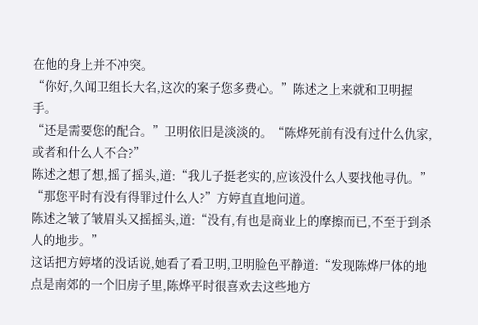在他的身上并不冲突。
“你好,久闻卫组长大名,这次的案子您多费心。”陈述之上来就和卫明握手。
“还是需要您的配合。”卫明依旧是淡淡的。“陈烨死前有没有过什么仇家,或者和什么人不合?”
陈述之想了想,摇了摇头,道:“我儿子挺老实的,应该没什么人要找他寻仇。”
“那您平时有没有得罪过什么人?”方婷直直地问道。
陈述之皱了皱眉头又摇摇头,道:“没有,有也是商业上的摩擦而已,不至于到杀人的地步。”
这话把方婷堵的没话说,她看了看卫明,卫明脸色平静道:“发现陈烨尸体的地点是南郊的一个旧房子里,陈烨平时很喜欢去这些地方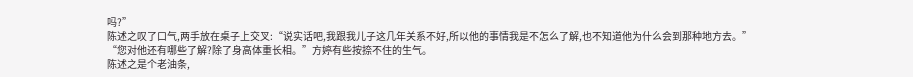吗?”
陈述之叹了口气,两手放在桌子上交叉:“说实话吧,我跟我儿子这几年关系不好,所以他的事情我是不怎么了解,也不知道他为什么会到那种地方去。”
“您对他还有哪些了解?除了身高体重长相。”方婷有些按捺不住的生气。
陈述之是个老油条,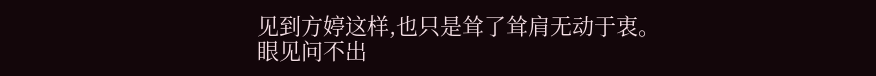见到方婷这样,也只是耸了耸肩无动于衷。
眼见问不出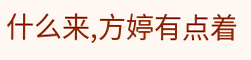什么来,方婷有点着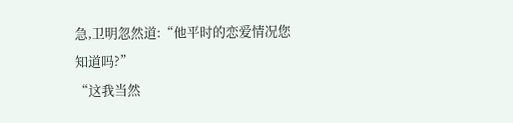急,卫明忽然道:“他平时的恋爱情况您知道吗?”
“这我当然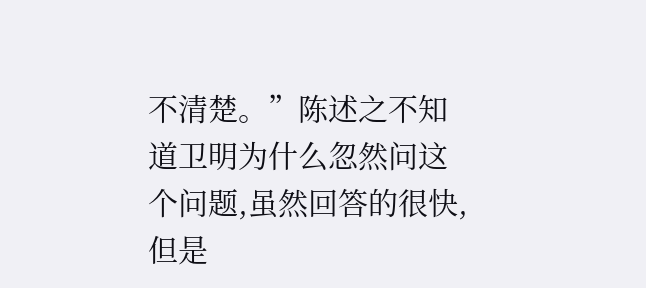不清楚。”陈述之不知道卫明为什么忽然问这个问题,虽然回答的很快,但是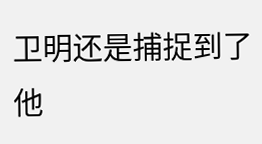卫明还是捕捉到了他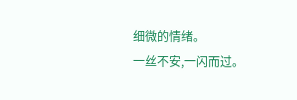细微的情绪。
一丝不安,一闪而过。